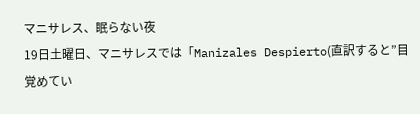マニサレス、眠らない夜
19日土曜日、マニサレスでは「Manizales Despierto(直訳すると”目覚めてい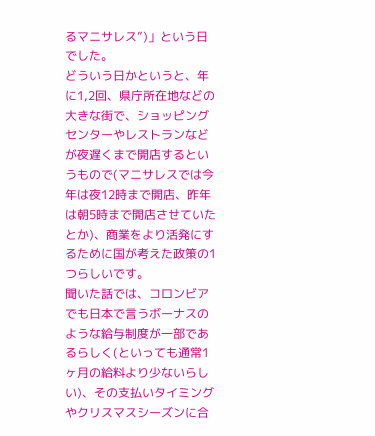るマニサレス”)」という日でした。
どういう日かというと、年に1,2回、県庁所在地などの大きな街で、ショッピングセンターやレストランなどが夜遅くまで開店するというもので(マニサレスでは今年は夜12時まで開店、昨年は朝5時まで開店させていたとか)、商業をより活発にするために国が考えた政策の1つらしいです。
聞いた話では、コロンビアでも日本で言うボーナスのような給与制度が一部であるらしく(といっても通常1ヶ月の給料より少ないらしい)、その支払いタイミングやクリスマスシーズンに合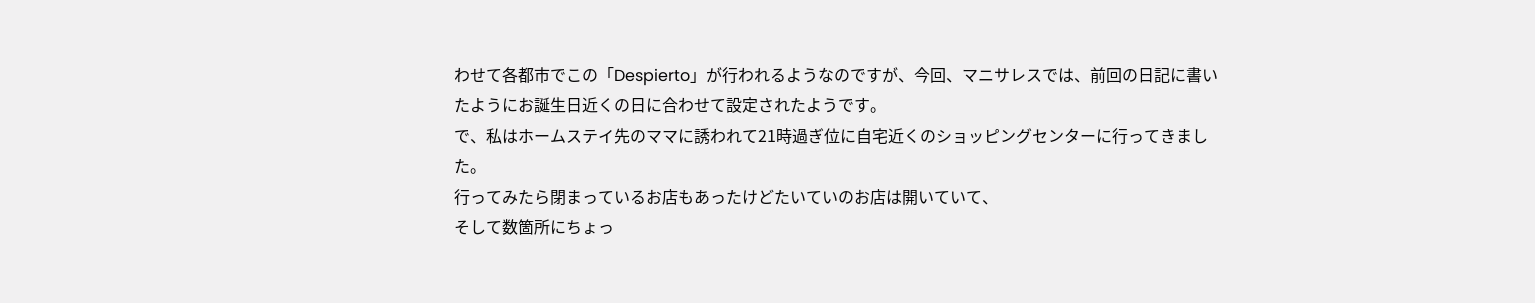わせて各都市でこの「Despierto」が行われるようなのですが、今回、マニサレスでは、前回の日記に書いたようにお誕生日近くの日に合わせて設定されたようです。
で、私はホームステイ先のママに誘われて21時過ぎ位に自宅近くのショッピングセンターに行ってきました。
行ってみたら閉まっているお店もあったけどたいていのお店は開いていて、
そして数箇所にちょっ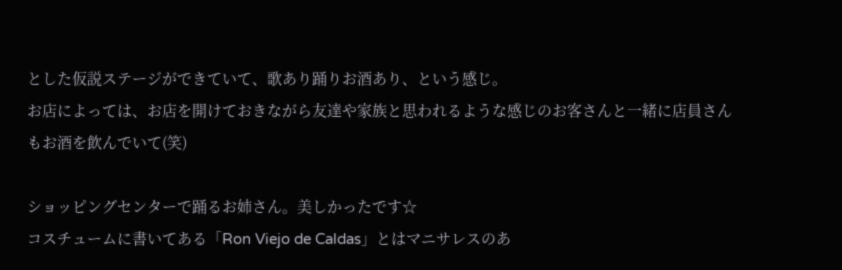とした仮説ステージができていて、歌あり踊りお酒あり、という感じ。
お店によっては、お店を開けておきながら友達や家族と思われるような感じのお客さんと一緒に店員さんもお酒を飲んでいて(笑)

ショッピングセンターで踊るお姉さん。美しかったです☆
コスチュームに書いてある「Ron Viejo de Caldas」とはマニサレスのあ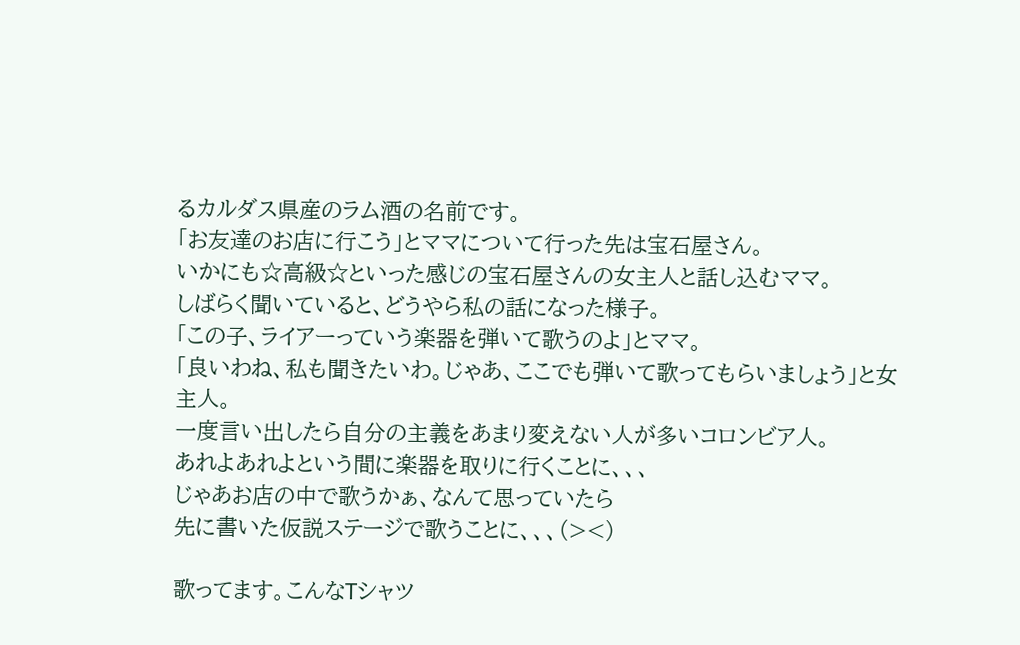るカルダス県産のラム酒の名前です。
「お友達のお店に行こう」とママについて行った先は宝石屋さん。
いかにも☆高級☆といった感じの宝石屋さんの女主人と話し込むママ。
しばらく聞いていると、どうやら私の話になった様子。
「この子、ライアーっていう楽器を弾いて歌うのよ」とママ。
「良いわね、私も聞きたいわ。じゃあ、ここでも弾いて歌ってもらいましょう」と女主人。
一度言い出したら自分の主義をあまり変えない人が多いコロンビア人。
あれよあれよという間に楽器を取りに行くことに、、、
じゃあお店の中で歌うかぁ、なんて思っていたら
先に書いた仮説ステージで歌うことに、、、(><)

歌ってます。こんなTシャツ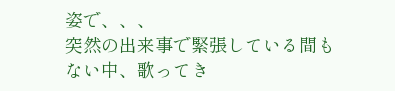姿で、、、
突然の出来事で緊張している間もない中、歌ってき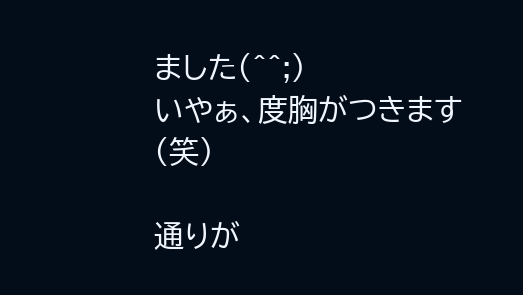ました(^^;)
いやぁ、度胸がつきます(笑)

通りが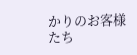かりのお客様たち